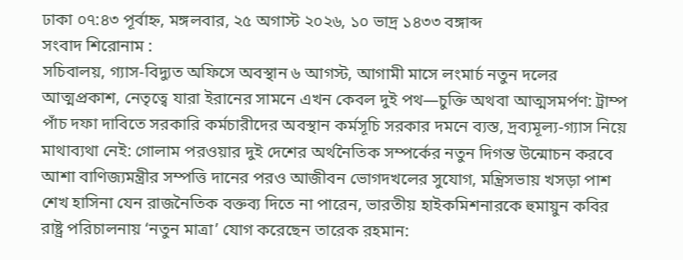ঢাকা ০৭:৪৩ পূর্বাহ্ন, মঙ্গলবার, ২৫ অগাস্ট ২০২৬, ১০ ভাদ্র ১৪৩৩ বঙ্গাব্দ
সংবাদ শিরোনাম :
সচিবালয়, গ্যাস-বিদ্যুত অফিসে অবস্থান ৬ আগস্ট, আগামী মাসে লংমার্চ নতুন দলের আত্মপ্রকাশ, নেতৃত্বে যারা ইরানের সামনে এখন কেবল দুই পথ—চুক্তি অথবা আত্মসমর্পণ: ট্রাম্প পাঁচ দফা দাবিতে সরকারি কর্মচারীদের অবস্থান কর্মসূচি সরকার দমনে ব্যস্ত, দ্রব্যমূল্য-গ্যাস নিয়ে মাথাব্যথা নেই: গোলাম পরওয়ার দুই দেশের অর্থনৈতিক সম্পর্কের নতুন দিগন্ত উন্মোচন করবে আশা বাণিজ্যমন্ত্রীর সম্পত্তি দানের পরও আজীবন ভোগদখলের সুযোগ, মন্ত্রিসভায় খসড়া পাশ শেখ হাসিনা যেন রাজনৈতিক বক্তব্য দিতে না পারেন, ভারতীয় হাইকমিশনারকে হুমায়ুন কবির রাষ্ট্র পরিচালনায় ‘নতুন মাত্রা’ যোগ করেছেন তারেক রহমান: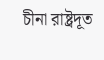চীনা রাষ্ট্রদূত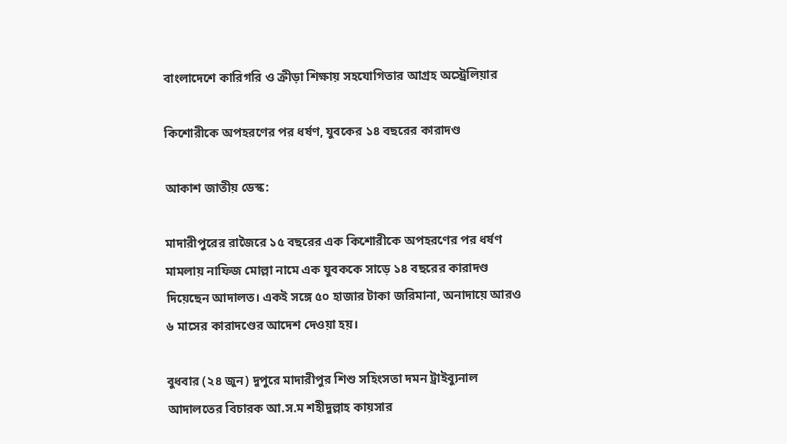বাংলাদেশে কারিগরি ও ক্রীড়া শিক্ষায় সহযোগিতার আগ্রহ অস্ট্রেলিয়ার

কিশোরীকে অপহরণের পর ধর্ষণ, যুবকের ১৪ বছরের কারাদণ্ড

আকাশ জাতীয় ডেস্ক:

মাদারীপুরের রাজৈরে ১৫ বছরের এক কিশোরীকে অপহরণের পর ধর্ষণ মামলায় নাফিজ মোল্লা নামে এক যুবককে সাড়ে ১৪ বছরের কারাদণ্ড দিয়েছেন আদালত। একই সঙ্গে ৫০ হাজার টাকা জরিমানা, অনাদায়ে আরও ৬ মাসের কারাদণ্ডের আদেশ দেওয়া হয়।

বুধবার (২৪ জুন) দুপুরে মাদারীপুর শিশু সহিংসতা দমন ট্রাইব্যুনাল আদালতের বিচারক আ.স.ম শহীদুল্লাহ কায়সার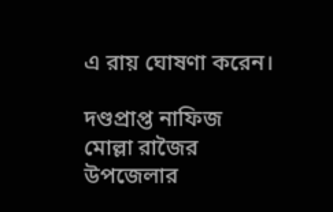এ রায় ঘোষণা করেন।

দণ্ডপ্রাপ্ত নাফিজ মোল্লা রাজৈর উপজেলার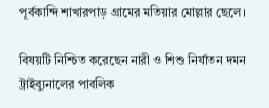পূর্বকান্দি শাখারপাড় গ্রামের মতিয়ার মোল্লার ছেলে।

বিষয়টি নিশ্চিত করেছেন নারী ও শিশু নির্যাতন দমন ট্রাইব্যুনালের পাবলিক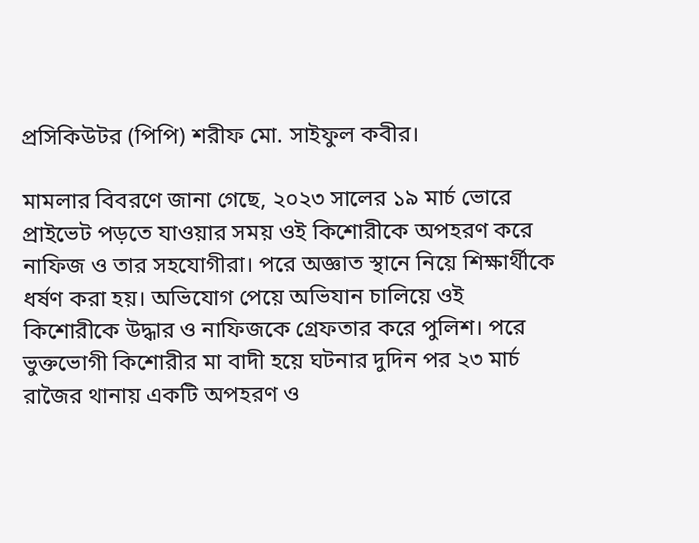প্রসিকিউটর (পিপি) শরীফ মো. সাইফুল কবীর।

মামলার বিবরণে জানা গেছে, ২০২৩ সালের ১৯ মার্চ ভোরে প্রাইভেট পড়তে যাওয়ার সময় ওই কিশোরীকে অপহরণ করে নাফিজ ও তার সহযোগীরা। পরে অজ্ঞাত স্থানে নিয়ে শিক্ষার্থীকে ধর্ষণ করা হয়। অভিযোগ পেয়ে অভিযান চালিয়ে ওই কিশোরীকে উদ্ধার ও নাফিজকে গ্রেফতার করে পুলিশ। পরে ভুক্তভোগী কিশোরীর মা বাদী হয়ে ঘটনার দুদিন পর ২৩ মার্চ রাজৈর থানায় একটি অপহরণ ও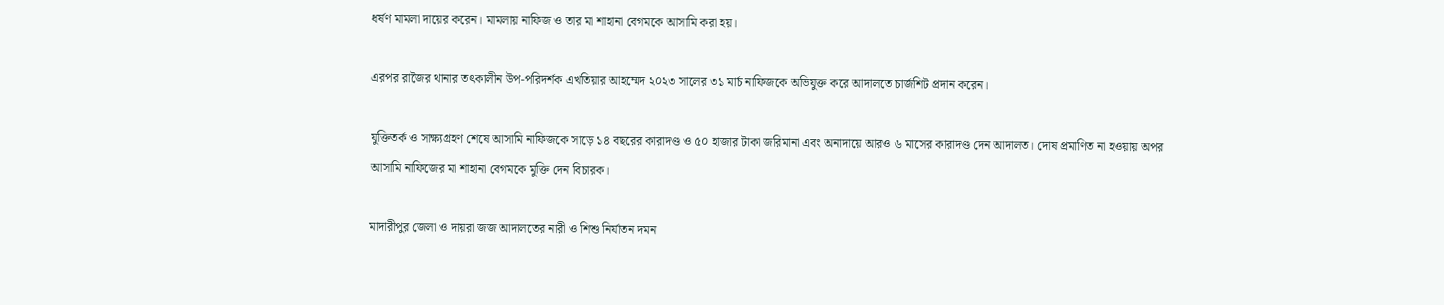ধর্ষণ মামলা দায়ের করেন। মামলায় নাফিজ ও তার মা শাহানা বেগমকে আসামি করা হয়।

এরপর রাজৈর থানার তৎকালীন উপ-পরিদর্শক এখতিয়ার আহম্মেদ ২০২৩ সালের ৩১ মার্চ নাফিজকে অভিযুক্ত করে আদালতে চার্জশিট প্রদান করেন।

যুক্তিতর্ক ও সাক্ষ্যগ্রহণ শেষে আসামি নাফিজকে সাড়ে ১৪ বছরের কারাদণ্ড ও ৫০ হাজার টাকা জরিমানা এবং অনাদায়ে আরও ৬ মাসের কারাদণ্ড দেন আদালত। দোষ প্রমাণিত না হওয়ায় অপর আসামি নাফিজের মা শাহানা বেগমকে মুক্তি দেন বিচারক।

মাদারীপুর জেলা ও দায়রা জজ আদালতের নারী ও শিশু নির্যাতন দমন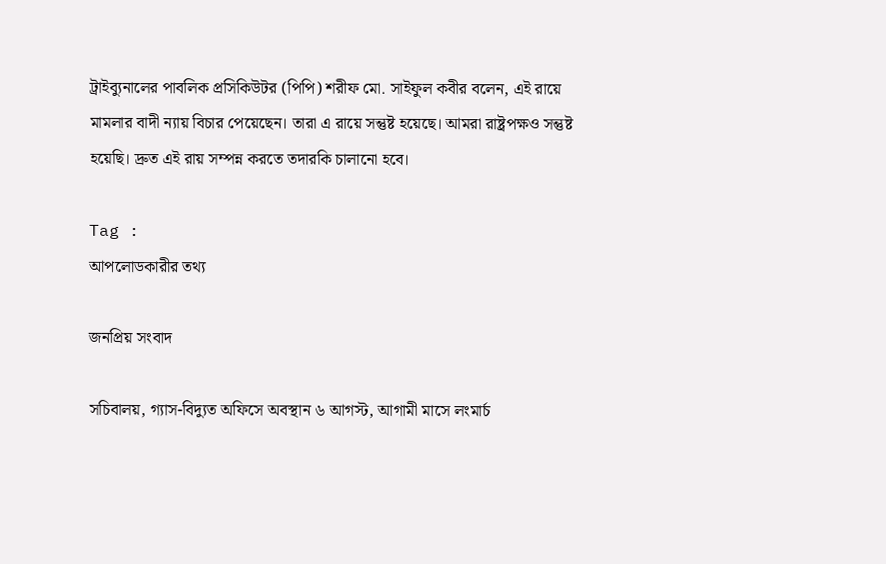ট্রাইব্যুনালের পাবলিক প্রসিকিউটর (পিপি) শরীফ মো. সাইফুল কবীর বলেন, এই রায়ে মামলার বাদী ন্যায় বিচার পেয়েছেন। তারা এ রায়ে সন্তুষ্ট হয়েছে। আমরা রাষ্ট্রপক্ষও সন্তুষ্ট হয়েছি। দ্রুত এই রায় সম্পন্ন করতে তদারকি চালানো হবে।

Tag :
আপলোডকারীর তথ্য

জনপ্রিয় সংবাদ

সচিবালয়, গ্যাস-বিদ্যুত অফিসে অবস্থান ৬ আগস্ট, আগামী মাসে লংমার্চ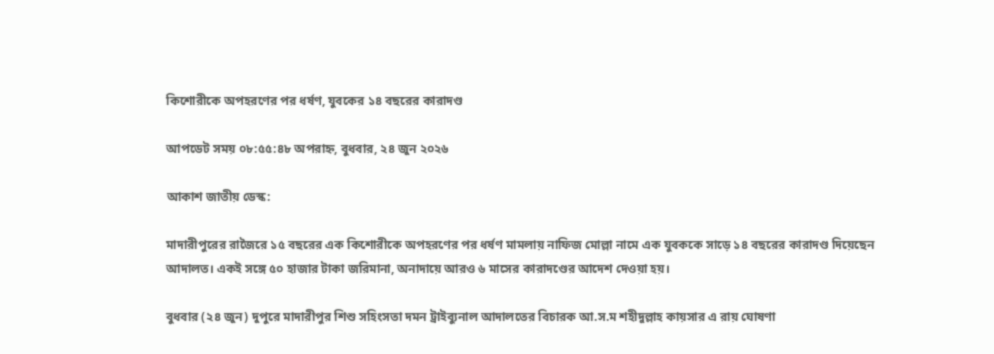কিশোরীকে অপহরণের পর ধর্ষণ, যুবকের ১৪ বছরের কারাদণ্ড

আপডেট সময় ০৮:৫৫:৪৮ অপরাহ্ন, বুধবার, ২৪ জুন ২০২৬

আকাশ জাতীয় ডেস্ক:

মাদারীপুরের রাজৈরে ১৫ বছরের এক কিশোরীকে অপহরণের পর ধর্ষণ মামলায় নাফিজ মোল্লা নামে এক যুবককে সাড়ে ১৪ বছরের কারাদণ্ড দিয়েছেন আদালত। একই সঙ্গে ৫০ হাজার টাকা জরিমানা, অনাদায়ে আরও ৬ মাসের কারাদণ্ডের আদেশ দেওয়া হয়।

বুধবার (২৪ জুন) দুপুরে মাদারীপুর শিশু সহিংসতা দমন ট্রাইব্যুনাল আদালতের বিচারক আ.স.ম শহীদুল্লাহ কায়সার এ রায় ঘোষণা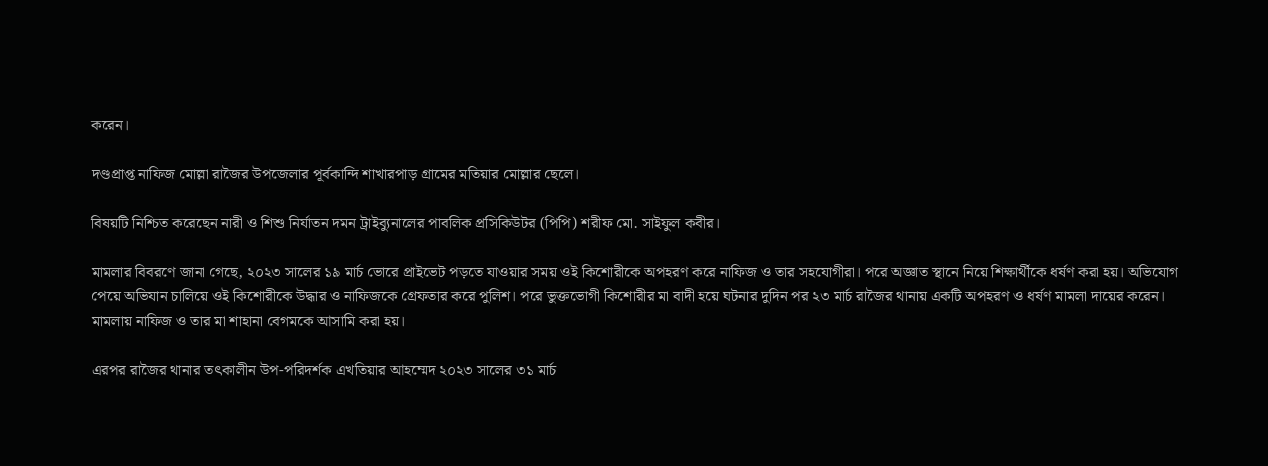করেন।

দণ্ডপ্রাপ্ত নাফিজ মোল্লা রাজৈর উপজেলার পূর্বকান্দি শাখারপাড় গ্রামের মতিয়ার মোল্লার ছেলে।

বিষয়টি নিশ্চিত করেছেন নারী ও শিশু নির্যাতন দমন ট্রাইব্যুনালের পাবলিক প্রসিকিউটর (পিপি) শরীফ মো. সাইফুল কবীর।

মামলার বিবরণে জানা গেছে, ২০২৩ সালের ১৯ মার্চ ভোরে প্রাইভেট পড়তে যাওয়ার সময় ওই কিশোরীকে অপহরণ করে নাফিজ ও তার সহযোগীরা। পরে অজ্ঞাত স্থানে নিয়ে শিক্ষার্থীকে ধর্ষণ করা হয়। অভিযোগ পেয়ে অভিযান চালিয়ে ওই কিশোরীকে উদ্ধার ও নাফিজকে গ্রেফতার করে পুলিশ। পরে ভুক্তভোগী কিশোরীর মা বাদী হয়ে ঘটনার দুদিন পর ২৩ মার্চ রাজৈর থানায় একটি অপহরণ ও ধর্ষণ মামলা দায়ের করেন। মামলায় নাফিজ ও তার মা শাহানা বেগমকে আসামি করা হয়।

এরপর রাজৈর থানার তৎকালীন উপ-পরিদর্শক এখতিয়ার আহম্মেদ ২০২৩ সালের ৩১ মার্চ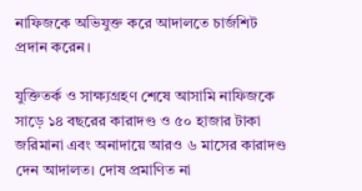নাফিজকে অভিযুক্ত করে আদালতে চার্জশিট প্রদান করেন।

যুক্তিতর্ক ও সাক্ষ্যগ্রহণ শেষে আসামি নাফিজকে সাড়ে ১৪ বছরের কারাদণ্ড ও ৫০ হাজার টাকা জরিমানা এবং অনাদায়ে আরও ৬ মাসের কারাদণ্ড দেন আদালত। দোষ প্রমাণিত না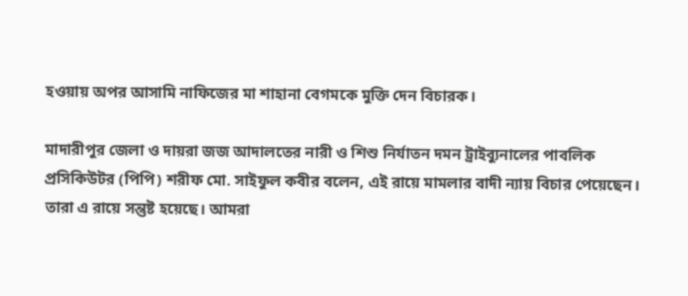হওয়ায় অপর আসামি নাফিজের মা শাহানা বেগমকে মুক্তি দেন বিচারক।

মাদারীপুর জেলা ও দায়রা জজ আদালতের নারী ও শিশু নির্যাতন দমন ট্রাইব্যুনালের পাবলিক প্রসিকিউটর (পিপি) শরীফ মো. সাইফুল কবীর বলেন, এই রায়ে মামলার বাদী ন্যায় বিচার পেয়েছেন। তারা এ রায়ে সন্তুষ্ট হয়েছে। আমরা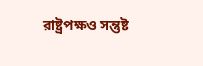রাষ্ট্রপক্ষও সন্তুষ্ট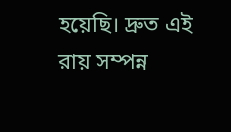হয়েছি। দ্রুত এই রায় সম্পন্ন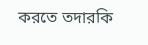করতে তদারকি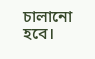চালানো হবে।